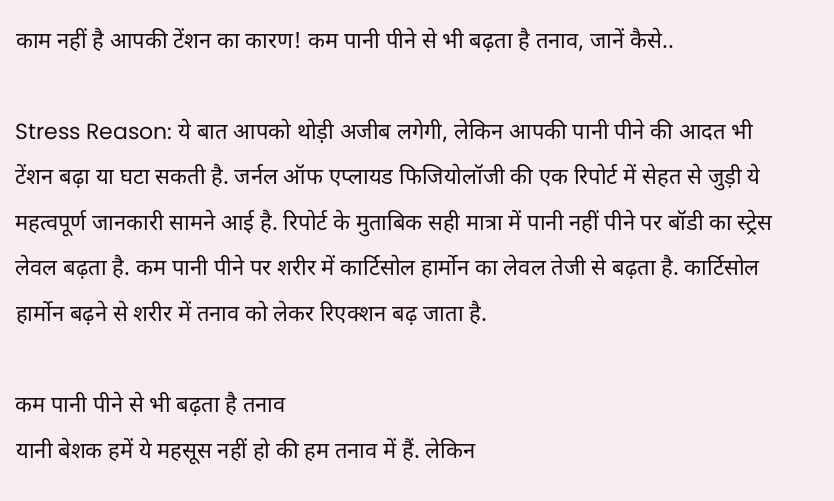काम नहीं है आपकी टेंशन का कारण! कम पानी पीने से भी बढ़ता है तनाव, जानें कैसे..

Stress Reason: ये बात आपको थोड़ी अजीब लगेगी, लेकिन आपकी पानी पीने की आदत भी टेंशन बढ़ा या घटा सकती है. जर्नल ऑफ एप्लायड फिजियोलॉजी की एक रिपोर्ट में सेहत से जुड़ी ये महत्वपूर्ण जानकारी सामने आई है. रिपोर्ट के मुताबिक सही मात्रा में पानी नहीं पीने पर बॉडी का स्ट्रेस लेवल बढ़ता है. कम पानी पीने पर शरीर में कार्टिसोल हार्मोन का लेवल तेजी से बढ़ता है. कार्टिसोल हार्मोन बढ़ने से शरीर में तनाव को लेकर रिएक्शन बढ़ जाता है.

कम पानी पीने से भी बढ़ता है तनाव
यानी बेशक हमें ये महसूस नहीं हो की हम तनाव में हैं. लेकिन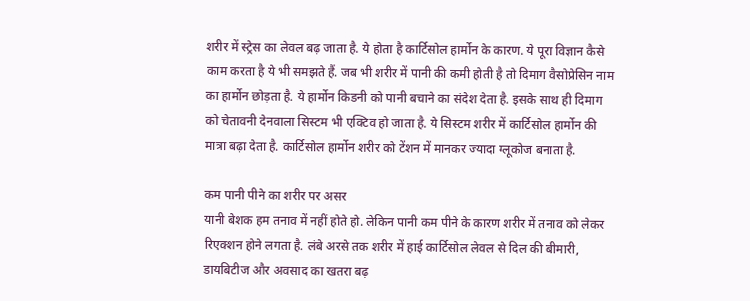शरीर में स्ट्रेस का लेवल बढ़ जाता है. ये होता है कार्टिसोल हार्मोन के कारण. ये पूरा विज्ञान कैसे काम करता है ये भी समझते हैं. जब भी शरीर में पानी की कमी होती है तो दिमाग वैसोप्रेसिन नाम का हार्मोन छोड़ता है. ये हार्मोन किडनी को पानी बचाने का संदेश देता है. इसके साथ ही दिमाग को चेतावनी देनवाला सिस्टम भी एक्टिव हो जाता है. ये सिस्टम शरीर में कार्टिसोल हार्मोन की मात्रा बढ़ा देता है. कार्टिसोल हार्मोन शरीर को टेंशन में मानकर ज्यादा ग्लूकोज बनाता है.

कम पानी पीने का शरीर पर असर
यानी बेशक हम तनाव में नहीं होते हो. लेकिन पानी कम पीने के कारण शरीर में तनाव को लेकर रिएक्शन होने लगता है. लंबे अरसे तक शरीर में हाई कार्टिसोल लेवल से दिल की बीमारी, डायबिटीज और अवसाद का खतरा बढ़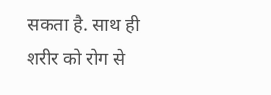सकता है. साथ ही शरीर को रोग से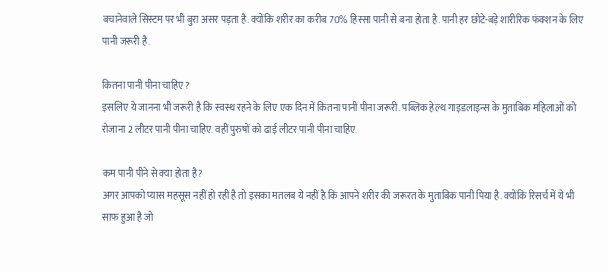बचानेवाले सिस्टम पर भी बुरा असर पड़ता है. क्योंकि शरीर का करीब 70% हिस्सा पानी से बना होता है. पानी हर छोटे-बड़े शारीरिक फंक्शन के लिए पानी जरूरी है.

कितना पानी पीना चाहिए?
इसलिए ये जानना भी जरूरी है कि स्वस्थ रहने के लिए एक दिन में कितना पानी पीना जरूरी. पब्लिक हेल्थ गाइडलाइन्स के मुताबिक महिलाओं को रोजाना 2 लीटर पानी पीना चाहिए. वहीं पुरुषों को ढाई लीटर पानी पीना चाहिए.

कम पानी पीने से क्या होता है?
अगर आपको प्यास महसूस नहीं हो रही है तो इसका मतलब ये नहीं है कि आपने शरीर की जरूरत के मुताबिक पानी पिया है. क्योंकि रिसर्च में ये भी साफ हुआ है जो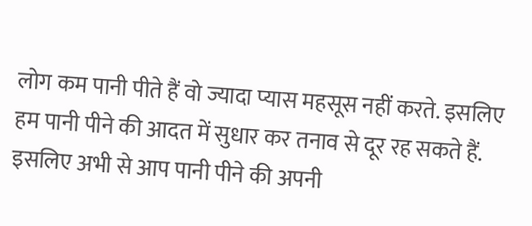लोग कम पानी पीते हैं वो ज्यादा प्यास महसूस नहीं करते. इसलिए हम पानी पीने की आदत में सुधार कर तनाव से दूर रह सकते हैं. इसलिए अभी से आप पानी पीने की अपनी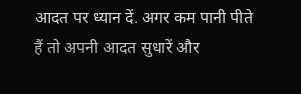आदत पर ध्यान दें. अगर कम पानी पीते हैं तो अपनी आदत सुधारें और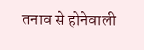तनाव से होनेवाली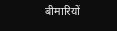बीमारियों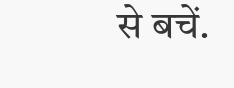से बचें.